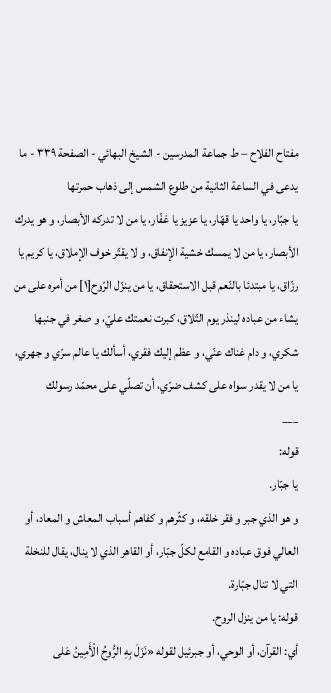مفتاح الفلاح – ط جماعة المدرسين - الشيخ البهائي - الصفحة ٣٣٩ - ما يدعى في الساعة الثانية من طلوع الشمس إلى ذهاب حمرتها
يا جبّار، يا واحد يا قهّار، يا عزيز يا غفّار، يا من لا تدركه الأبصار، و هو يدرك الأبصار، يا من لا يمسك خشية الإنفاق، و لا يقتّر خوف الإملاق، يا كريم يا رزّاق، يا مبتدئا بالنّعم قبل الاستحقاق، يا من ينزّل الرّوح[١] من أمره على من يشاء من عباده لينذر يوم التّلاق، كبرت نعمتك عليّ، و صغر في جنبها شكري، و دام غناك عنّي، و عظم إليك فقري، أسألك يا عالم سرّي و جهري، يا من لا يقدر سواه على كشف ضرّي، أن تصلّي على محمّد رسولك
___
قوله:
يا جبّار.
و هو الذي جبر و فقر خلقه، و كثّرهم و كفاهم أسباب المعاش و المعاد، أو العالي فوق عباده و القامع لكلّ جبّار، أو القاهر الذي لا ينال، يقال للنخلة التي لا تنال جبّارة.
قوله: يا من ينزل الروح.
أي: القرآن، أو الوحي، أو جبرئيل لقوله «نَزَلَ بِهِ الرُّوحُ الْأَمِينُ عَلى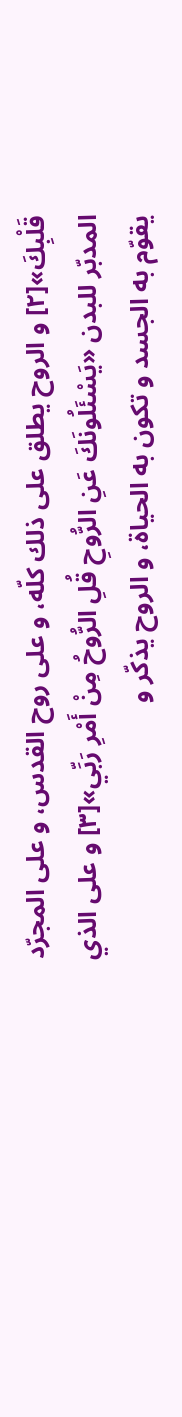قَلْبِكَ»[٢] و الروح يطلق على ذلك كلّه، و على روح القدس، و على المجرّد المدبّر للبدن «يَسْئَلُونَكَ عَنِ الرُّوحِ قُلِ الرُّوحُ مِنْ أَمْرِ رَبِّي»[٣] و على الذي يقوّم به الجسد و تكون به الحياة، و الروح يذكّر و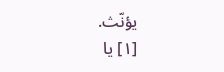يؤنّث.
[١] يا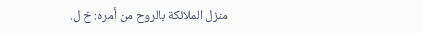منزل الملائكة بالروح من أمره: خ ل.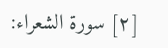[٢] سورة الشعراء: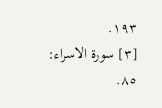١٩٣.
[٣] سورة الاسراء: ٨٥.